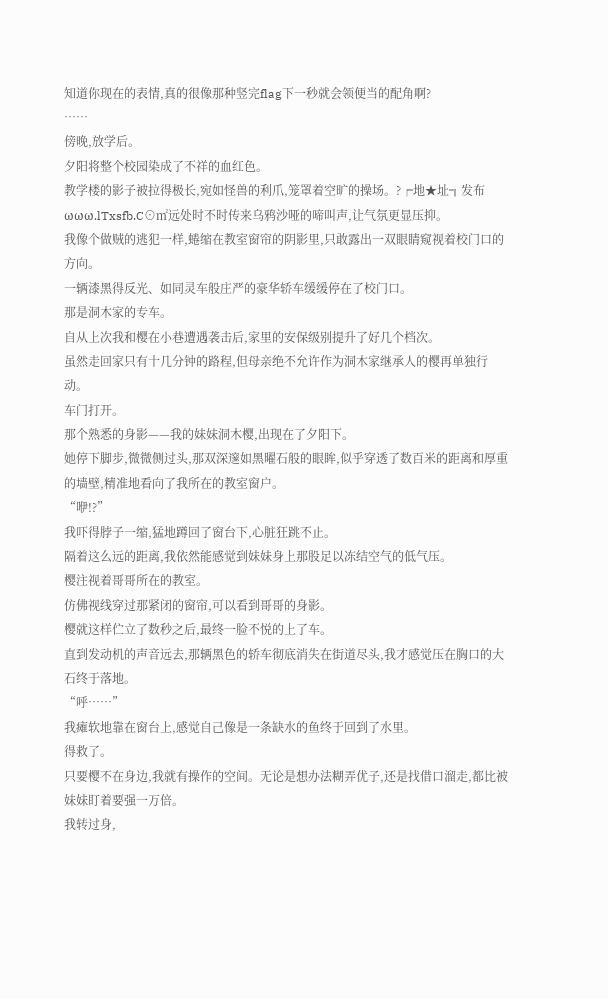知道你现在的表情,真的很像那种竖完flag下一秒就会领便当的配角啊?
……
傍晚,放学后。
夕阳将整个校园染成了不祥的血红色。
教学楼的影子被拉得极长,宛如怪兽的利爪,笼罩着空旷的操场。?╒地★址╗发布ωωω.lTxsfb.C⊙㎡远处时不时传来乌鸦沙哑的啼叫声,让气氛更显压抑。
我像个做贼的逃犯一样,蜷缩在教室窗帘的阴影里,只敢露出一双眼睛窥视着校门口的方向。
一辆漆黑得反光、如同灵车般庄严的豪华轿车缓缓停在了校门口。
那是洞木家的专车。
自从上次我和樱在小巷遭遇袭击后,家里的安保级别提升了好几个档次。
虽然走回家只有十几分钟的路程,但母亲绝不允许作为洞木家继承人的樱再单独行动。
车门打开。
那个熟悉的身影——我的妹妹洞木樱,出现在了夕阳下。
她停下脚步,微微侧过头,那双深邃如黑曜石般的眼眸,似乎穿透了数百米的距离和厚重的墙壁,精准地看向了我所在的教室窗户。
“咿!?”
我吓得脖子一缩,猛地蹲回了窗台下,心脏狂跳不止。
隔着这么远的距离,我依然能感觉到妹妹身上那股足以冻结空气的低气压。
樱注视着哥哥所在的教室。
仿佛视线穿过那紧闭的窗帘,可以看到哥哥的身影。
樱就这样伫立了数秒之后,最终一脸不悦的上了车。
直到发动机的声音远去,那辆黑色的轿车彻底消失在街道尽头,我才感觉压在胸口的大石终于落地。
“呼……”
我瘫软地靠在窗台上,感觉自己像是一条缺水的鱼终于回到了水里。
得救了。
只要樱不在身边,我就有操作的空间。无论是想办法糊弄优子,还是找借口溜走,都比被妹妹盯着要强一万倍。
我转过身,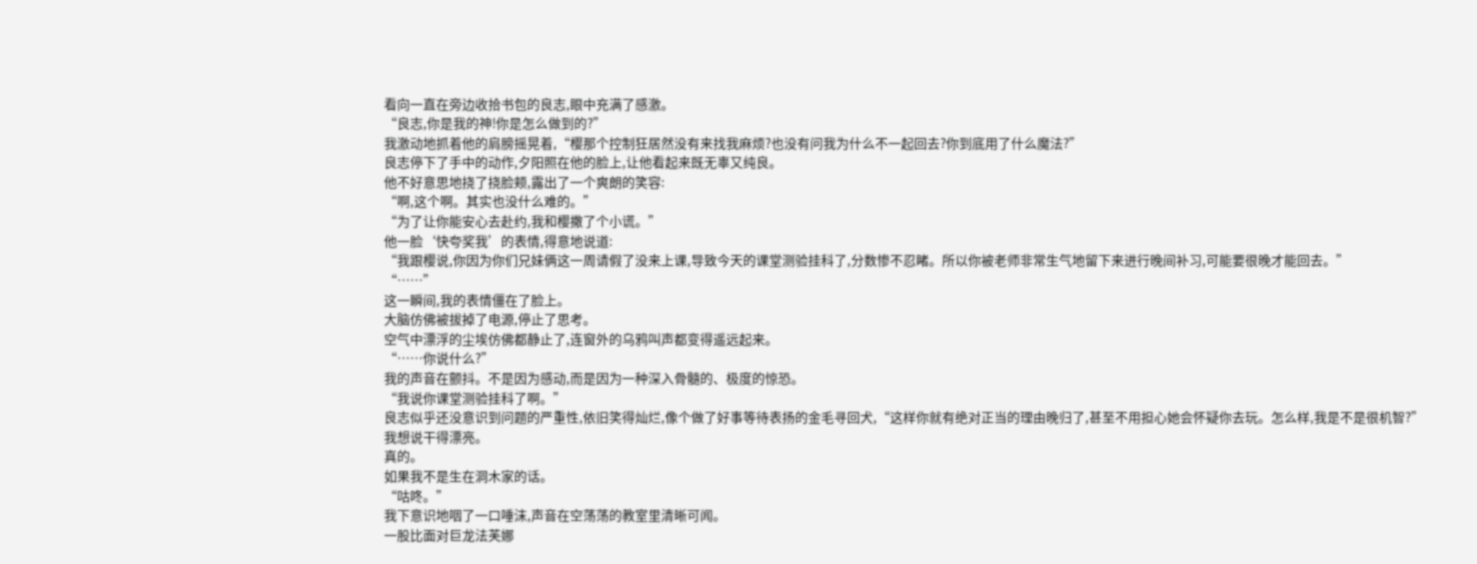看向一直在旁边收拾书包的良志,眼中充满了感激。
“良志,你是我的神!你是怎么做到的?”
我激动地抓着他的肩膀摇晃着,“樱那个控制狂居然没有来找我麻烦?也没有问我为什么不一起回去?你到底用了什么魔法?”
良志停下了手中的动作,夕阳照在他的脸上,让他看起来既无辜又纯良。
他不好意思地挠了挠脸颊,露出了一个爽朗的笑容:
“啊,这个啊。其实也没什么难的。”
“为了让你能安心去赴约,我和樱撒了个小谎。”
他一脸‘快夸奖我’的表情,得意地说道:
“我跟樱说,你因为你们兄妹俩这一周请假了没来上课,导致今天的课堂测验挂科了,分数惨不忍睹。所以你被老师非常生气地留下来进行晚间补习,可能要很晚才能回去。”
“……”
这一瞬间,我的表情僵在了脸上。
大脑仿佛被拔掉了电源,停止了思考。
空气中漂浮的尘埃仿佛都静止了,连窗外的乌鸦叫声都变得遥远起来。
“……你说什么?”
我的声音在颤抖。不是因为感动,而是因为一种深入骨髓的、极度的惊恐。
“我说你课堂测验挂科了啊。”
良志似乎还没意识到问题的严重性,依旧笑得灿烂,像个做了好事等待表扬的金毛寻回犬,“这样你就有绝对正当的理由晚归了,甚至不用担心她会怀疑你去玩。怎么样,我是不是很机智?”
我想说干得漂亮。
真的。
如果我不是生在洞木家的话。
“咕咚。”
我下意识地咽了一口唾沫,声音在空荡荡的教室里清晰可闻。
一股比面对巨龙法芙娜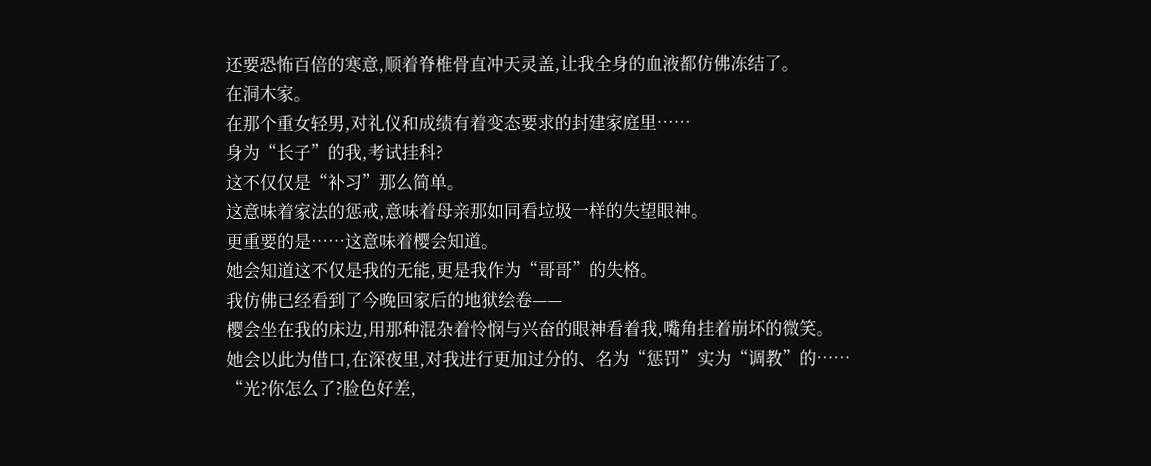还要恐怖百倍的寒意,顺着脊椎骨直冲天灵盖,让我全身的血液都仿佛冻结了。
在洞木家。
在那个重女轻男,对礼仪和成绩有着变态要求的封建家庭里……
身为“长子”的我,考试挂科?
这不仅仅是“补习”那么简单。
这意味着家法的惩戒,意味着母亲那如同看垃圾一样的失望眼神。
更重要的是……这意味着樱会知道。
她会知道这不仅是我的无能,更是我作为“哥哥”的失格。
我仿佛已经看到了今晚回家后的地狱绘卷——
樱会坐在我的床边,用那种混杂着怜悯与兴奋的眼神看着我,嘴角挂着崩坏的微笑。
她会以此为借口,在深夜里,对我进行更加过分的、名为“惩罚”实为“调教”的……
“光?你怎么了?脸色好差,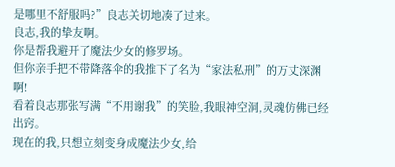是哪里不舒服吗?”良志关切地凑了过来。
良志,我的挚友啊。
你是帮我避开了魔法少女的修罗场。
但你亲手把不带降落伞的我推下了名为“家法私刑”的万丈深渊啊!
看着良志那张写满“不用谢我”的笑脸,我眼神空洞,灵魂仿佛已经出窍。
现在的我,只想立刻变身成魔法少女,给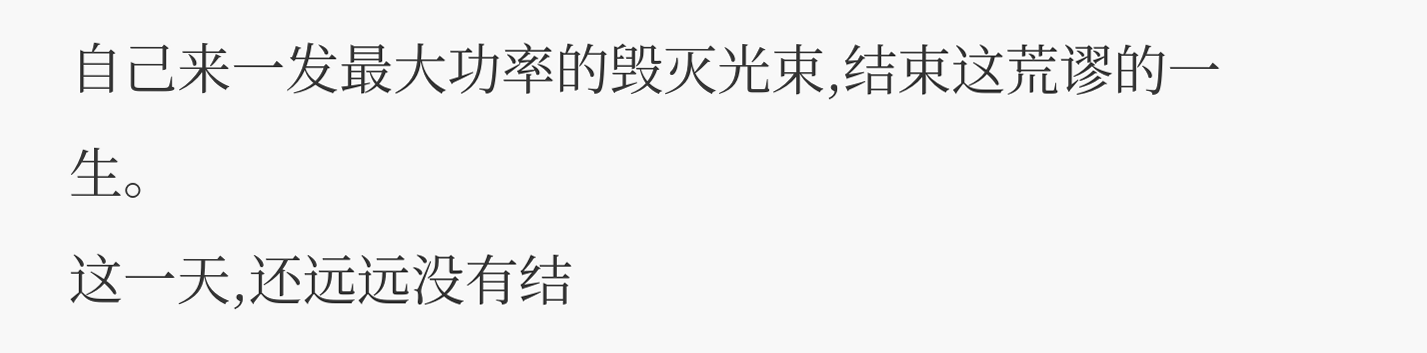自己来一发最大功率的毁灭光束,结束这荒谬的一生。
这一天,还远远没有结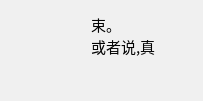束。
或者说,真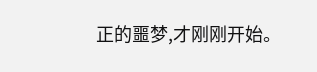正的噩梦,才刚刚开始。